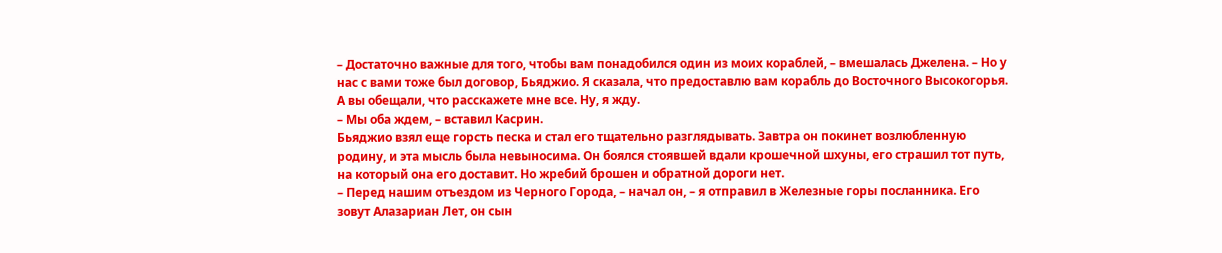– Достаточно важные для того, чтобы вам понадобился один из моих кораблей, – вмешалась Джелена. – Но у нас с вами тоже был договор, Бьяджио. Я сказала, что предоставлю вам корабль до Восточного Высокогорья. А вы обещали, что расскажете мне все. Ну, я жду.
– Мы оба ждем, – вставил Касрин.
Бьяджио взял еще горсть песка и стал его тщательно разглядывать. Завтра он покинет возлюбленную родину, и эта мысль была невыносима. Он боялся стоявшей вдали крошечной шхуны, его страшил тот путь, на который она его доставит. Но жребий брошен и обратной дороги нет.
– Перед нашим отъездом из Черного Города, – начал он, – я отправил в Железные горы посланника. Его зовут Алазариан Лет, он сын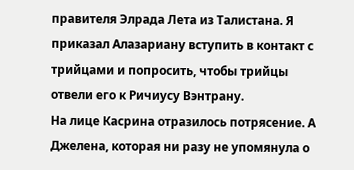правителя Элрада Лета из Талистана. Я приказал Алазариану вступить в контакт с трийцами и попросить, чтобы трийцы отвели его к Ричиусу Вэнтрану.
На лице Касрина отразилось потрясение. А Джелена, которая ни разу не упомянула о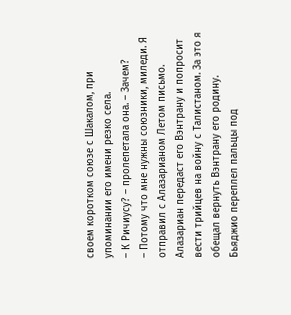своем коротком союзе с Шакалом, при упоминании его имени резко села.
– К Ричиусу? – пролепетала она. – Зачем?
– Потому что мне нужны союзники, миледи. Я отправил с Алазарианом Летом письмо. Алазариан передаст его Вэнтрану и попросит вести трийцев на войну с Талистаном. За это я обещал вернуть Вэнтрану его родину.
Бьяджио переплел пальцы под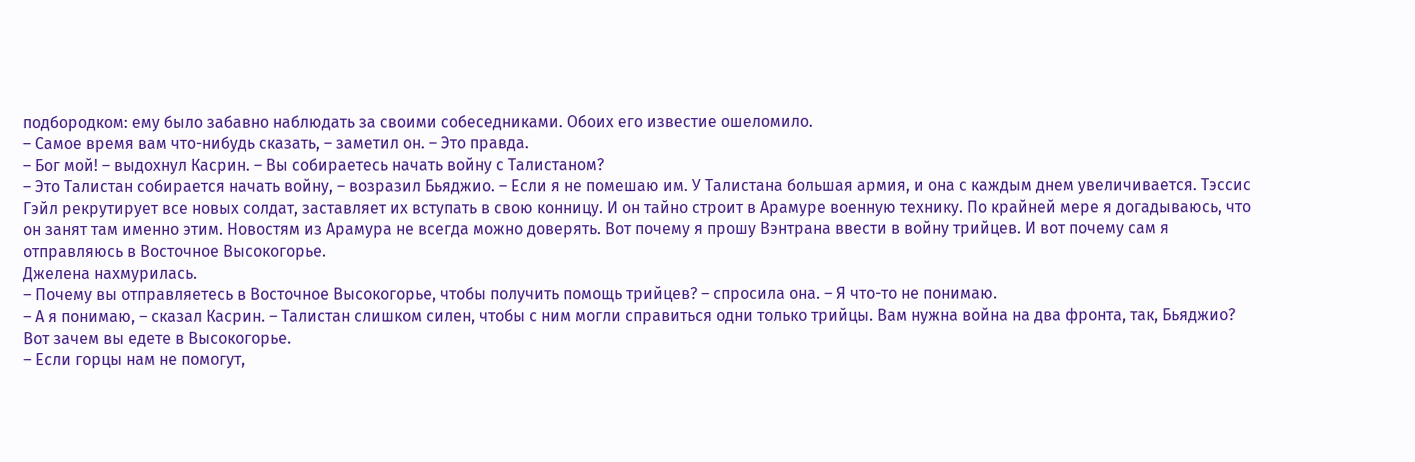подбородком: ему было забавно наблюдать за своими собеседниками. Обоих его известие ошеломило.
– Самое время вам что-нибудь сказать, – заметил он. – Это правда.
– Бог мой! – выдохнул Касрин. – Вы собираетесь начать войну с Талистаном?
– Это Талистан собирается начать войну, – возразил Бьяджио. – Если я не помешаю им. У Талистана большая армия, и она с каждым днем увеличивается. Тэссис Гэйл рекрутирует все новых солдат, заставляет их вступать в свою конницу. И он тайно строит в Арамуре военную технику. По крайней мере я догадываюсь, что он занят там именно этим. Новостям из Арамура не всегда можно доверять. Вот почему я прошу Вэнтрана ввести в войну трийцев. И вот почему сам я отправляюсь в Восточное Высокогорье.
Джелена нахмурилась.
– Почему вы отправляетесь в Восточное Высокогорье, чтобы получить помощь трийцев? – спросила она. – Я что-то не понимаю.
– А я понимаю, – сказал Касрин. – Талистан слишком силен, чтобы с ним могли справиться одни только трийцы. Вам нужна война на два фронта, так, Бьяджио? Вот зачем вы едете в Высокогорье.
– Если горцы нам не помогут,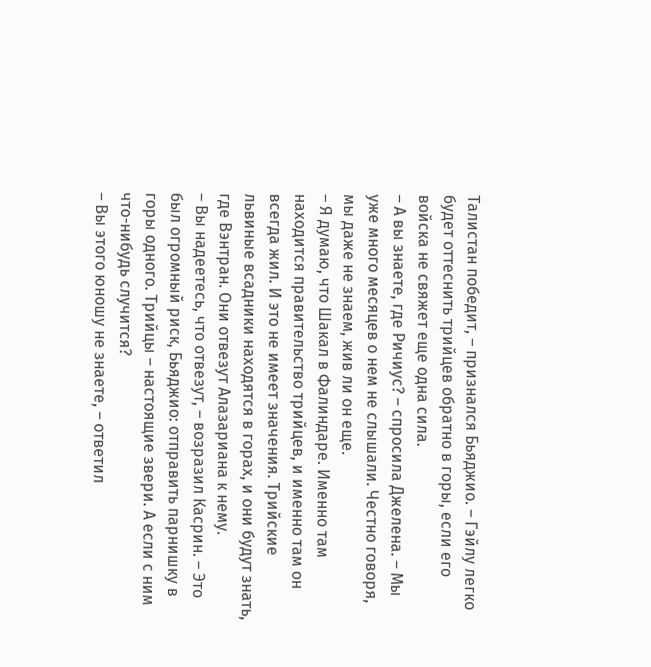Талистан победит, – признался Бьяджио. – Гэйлу легко будет оттеснить трийцев обратно в горы, если его войска не свяжет еще одна сила.
– А вы знаете, где Ричиус? – спросила Джелена. – Мы уже много месяцев о нем не слышали. Честно говоря, мы даже не знаем, жив ли он еще.
– Я думаю, что Шакал в Фалиндаре. Именно там находится правительство трийцев, и именно там он всегда жил. И это не имеет значения. Трийские львиные всадники находятся в горах, и они будут знать, где Вэнтран. Они отвезут Алазариана к нему.
– Вы надеетесь, что отвезут, – возразил Касрин. – Это был огромный риск, Бьяджио: отправить парнишку в горы одного. Трийцы – настоящие звери. А если с ним что-нибудь случится?
– Вы этого юношу не знаете, – ответил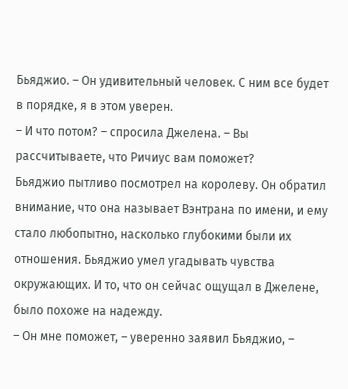Бьяджио. – Он удивительный человек. С ним все будет в порядке, я в этом уверен.
– И что потом? – спросила Джелена. – Вы рассчитываете, что Ричиус вам поможет?
Бьяджио пытливо посмотрел на королеву. Он обратил внимание, что она называет Вэнтрана по имени, и ему стало любопытно, насколько глубокими были их отношения. Бьяджио умел угадывать чувства окружающих. И то, что он сейчас ощущал в Джелене, было похоже на надежду.
– Он мне поможет, – уверенно заявил Бьяджио, –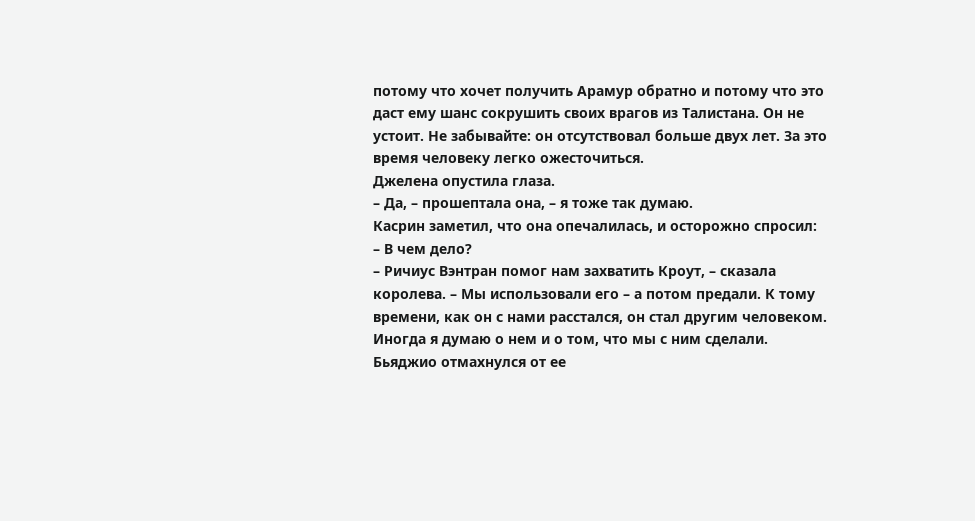потому что хочет получить Арамур обратно и потому что это даст ему шанс сокрушить своих врагов из Талистана. Он не устоит. Не забывайте: он отсутствовал больше двух лет. За это время человеку легко ожесточиться.
Джелена опустила глаза.
– Да, – прошептала она, – я тоже так думаю.
Касрин заметил, что она опечалилась, и осторожно спросил:
– В чем дело?
– Ричиус Вэнтран помог нам захватить Кроут, – сказала королева. – Мы использовали его – а потом предали. К тому времени, как он с нами расстался, он стал другим человеком. Иногда я думаю о нем и о том, что мы с ним сделали.
Бьяджио отмахнулся от ее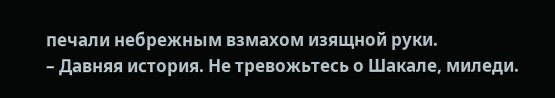печали небрежным взмахом изящной руки.
– Давняя история. Не тревожьтесь о Шакале, миледи.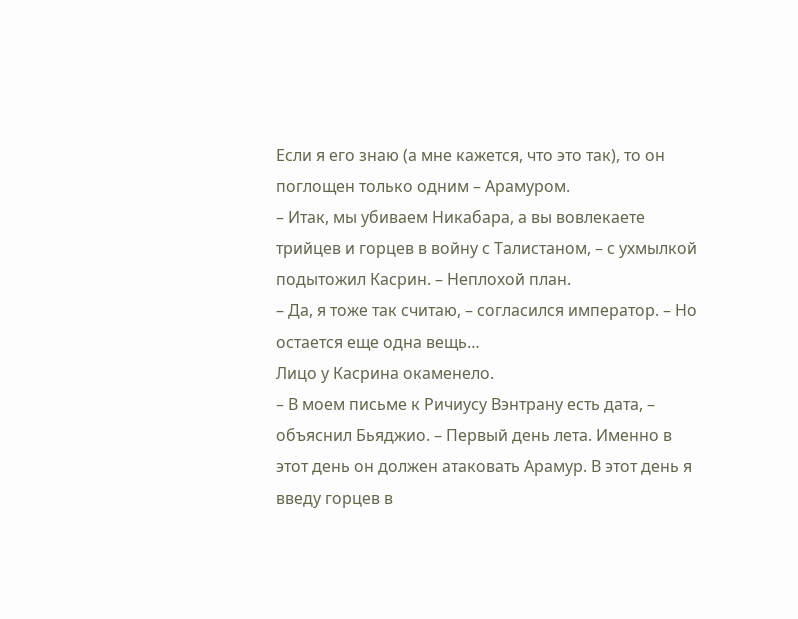Если я его знаю (а мне кажется, что это так), то он поглощен только одним – Арамуром.
– Итак, мы убиваем Никабара, а вы вовлекаете трийцев и горцев в войну с Талистаном, – с ухмылкой подытожил Касрин. – Неплохой план.
– Да, я тоже так считаю, – согласился император. – Но остается еще одна вещь…
Лицо у Касрина окаменело.
– В моем письме к Ричиусу Вэнтрану есть дата, – объяснил Бьяджио. – Первый день лета. Именно в этот день он должен атаковать Арамур. В этот день я введу горцев в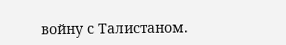войну с Талистаном.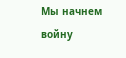Мы начнем войну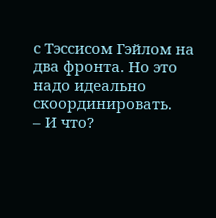с Тэссисом Гэйлом на два фронта. Но это надо идеально скоординировать.
– И что?